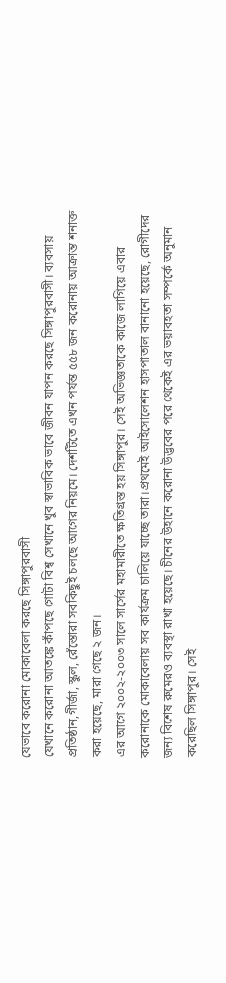যেভাবে করোনা মোকাবেলা করছে সিঙ্গাপুরবাসী
যেখানে করোনা আতঙ্কে কাঁপছে গোটা বিশ্ব সেখানে খুব স্বাভাবিক ভাবে জীবন যাপন করছে সিঙ্গাপুরবাসী। ব্যবসায় প্রতিষ্ঠান,গীর্জা, স্কুল, রেঁস্তোরা সবকিছুই চলছে আগের নিয়মে। দেশটিতে এখন পর্যন্ত ৫৫৮ জন করোনায় আক্রান্ত শনাক্ত করা হয়েছে, মারা গেছে ২ জন।
এর আগে ২০০২-২০০৩ সালে সার্সের মহামারীতে ক্ষতিগ্রস্ত হয় সিঙ্গাপুর। সেই অভিজ্ঞতাকে কাজে লাগিয়ে এবার করোনাকে মোকাবেলায় সব কার্যক্রম চালিয়ে যাচ্ছে তারা।প্রথমেই আইসোলেশন হাসপাতাল বানানো হয়েছে, রোগীদের জন্য বিশেষ রুমেরও ব্যবস্থা রাখা হয়েছে। চীনের উহানে করোনা উদ্ভবের পরে থেকেই এর ভয়াবহতা সম্পর্কে অনুমান করেছিল সিঙ্গাপুর। সেই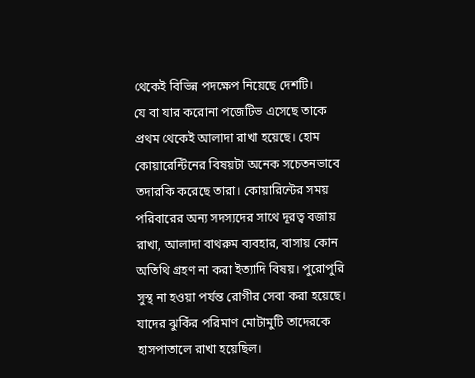থেকেই বিভিন্ন পদক্ষেপ নিয়েছে দেশটি।
যে বা যার করোনা পজেটিভ এসেছে তাকে প্রথম থেকেই আলাদা রাখা হয়েছে। হোম কোয়ারেন্টিনের বিষয়টা অনেক সচেতনভাবে তদারকি করেছে তারা। কোয়ারিন্টের সময় পরিবারের অন্য সদস্যদের সাথে দূরত্ব বজায় রাখা, আলাদা বাথরুম ব্যবহার, বাসায় কোন অতিথি গ্রহণ না করা ইত্যাদি বিষয়। পুরোপুরি সুস্থ না হওয়া পর্যন্ত রোগীর সেবা করা হয়েছে। যাদের ঝুকিঁর পরিমাণ মোটামুটি তাদেরকে হাসপাতালে রাখা হয়েছিল।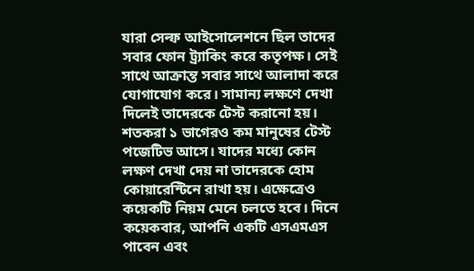যারা সেল্ফ আইসোলেশনে ছিল তাদের সবার ফোন ট্র্যাকিং করে কতৃপক্ষ। সেই সাথে আক্রান্ত সবার সাথে আলাদা করে যোগাযোগ করে। সামান্য লক্ষণে দেখা দিলেই তাদেরকে টেস্ট করানো হয়। শতকরা ১ ভাগেরও কম মানুষের টেস্ট পজেটিভ আসে। যাদের মধ্যে কোন লক্ষণ দেখা দেয় না তাদেরকে হোম কোয়ারেন্টিনে রাখা হয়। এক্ষেত্রেও কয়েকটি নিয়ম মেনে চলতে হবে। দিনে কয়েকবার, আপনি একটি এসএমএস পাবেন এবং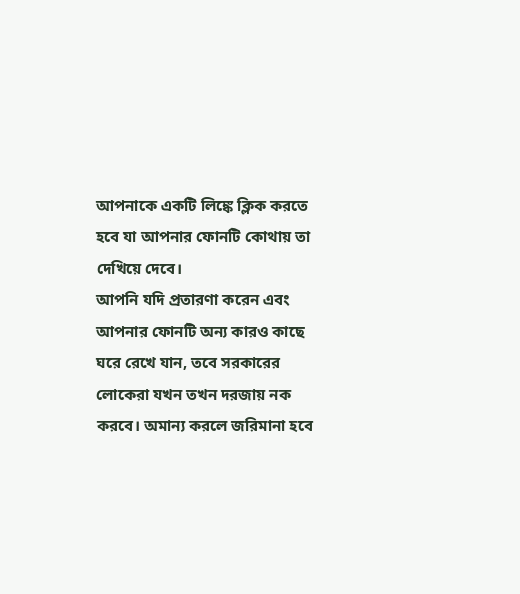আপনাকে একটি লিঙ্কে ক্লিক করতে হবে যা আপনার ফোনটি কোথায় তা দেখিয়ে দেবে।
আপনি যদি প্রতারণা করেন এবং আপনার ফোনটি অন্য কারও কাছে ঘরে রেখে যান, তবে সরকারের লোকেরা যখন তখন দরজায় নক করবে। অমান্য করলে জরিমানা হবে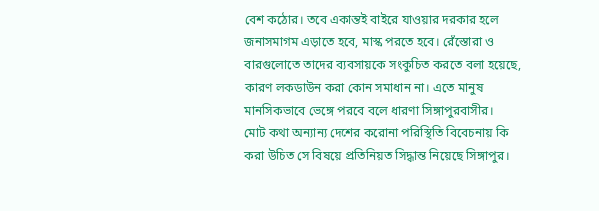বেশ কঠোর। তবে একান্তই বাইরে যাওয়ার দরকার হলে জনাসমাগম এড়াতে হবে, মাস্ক পরতে হবে। রেঁস্তোরা ও বারগুলোতে তাদের ব্যবসায়কে সংকুচিত করতে বলা হয়েছে, কারণ লকডাউন করা কোন সমাধান না। এতে মানুষ মানসিকভাবে ভেঙ্গে পরবে বলে ধারণা সিঙ্গাপুরবাসীর।
মোট কথা অন্যান্য দেশের করোনা পরিস্থিতি বিবেচনায় কি করা উচিত সে বিষয়ে প্রতিনিয়ত সিদ্ধান্ত নিয়েছে সিঙ্গাপুর।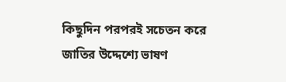কিছুদিন পরপরই সচেতন করে জাতির উদ্দেশ্যে ভাষণ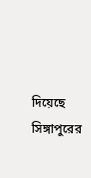দিয়েছে সিঙ্গাপুরের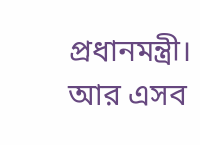প্রধানমন্ত্রী। আর এসব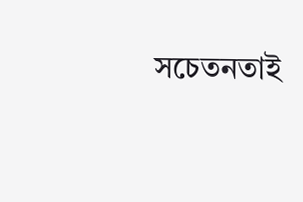সচেতনতাই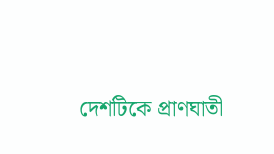দেশটিকে প্রাণঘাতী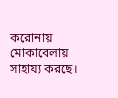করোনায় মোকাবেলায় সাহায্য করছে।